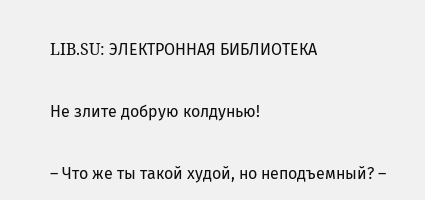LIB.SU: ЭЛЕКТРОННАЯ БИБЛИОТЕКА

Не злите добрую колдунью!

– Что же ты такой худой, но неподъемный? –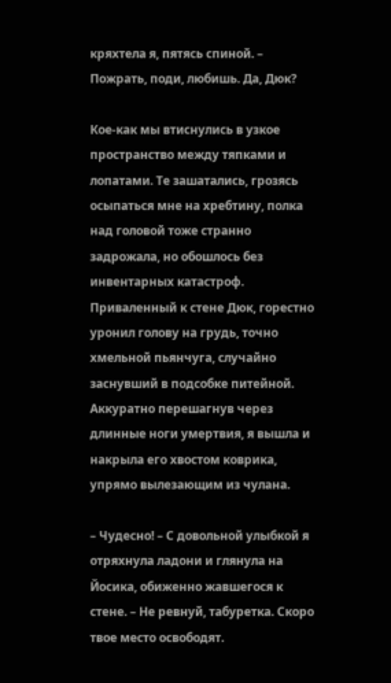кряхтела я, пятясь спиной. – Пожрать, поди, любишь. Да, Дюк?

Кое‑как мы втиснулись в узкое пространство между тяпками и лопатами. Те зашатались, грозясь осыпаться мне на хребтину, полка над головой тоже странно задрожала, но обошлось без инвентарных катастроф. Приваленный к стене Дюк, горестно уронил голову на грудь, точно хмельной пьянчуга, случайно заснувший в подсобке питейной. Аккуратно перешагнув через длинные ноги умертвия, я вышла и накрыла его хвостом коврика, упрямо вылезающим из чулана.

– Чудесно! – С довольной улыбкой я отряхнула ладони и глянула на Йосика, обиженно жавшегося к стене. – Не ревнуй, табуретка. Скоро твое место освободят.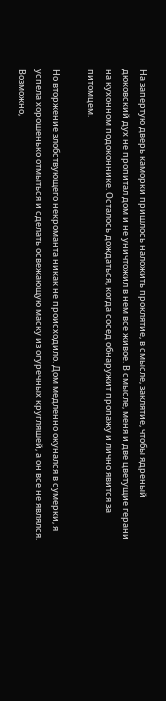На запертую дверь каморки пришлось наложить проклятие, в смысле, заклятие, чтобы ядреный дюковский дух не пропитал дом и не уничтожил в нем все живое. В смысле, меня и две цветущие герани на кухонном подоконнике. Осталось дождаться, когда сосед обнаружит пропажу и лично явится за питомцем.

Но вторжение злобствующего некроманта никак не происходило. Дом медленно окунался в сумерки, я успела хорошенько отмыться и сделать освежающую маску из огуречных кругляшей, а он все не являлся. Возможно,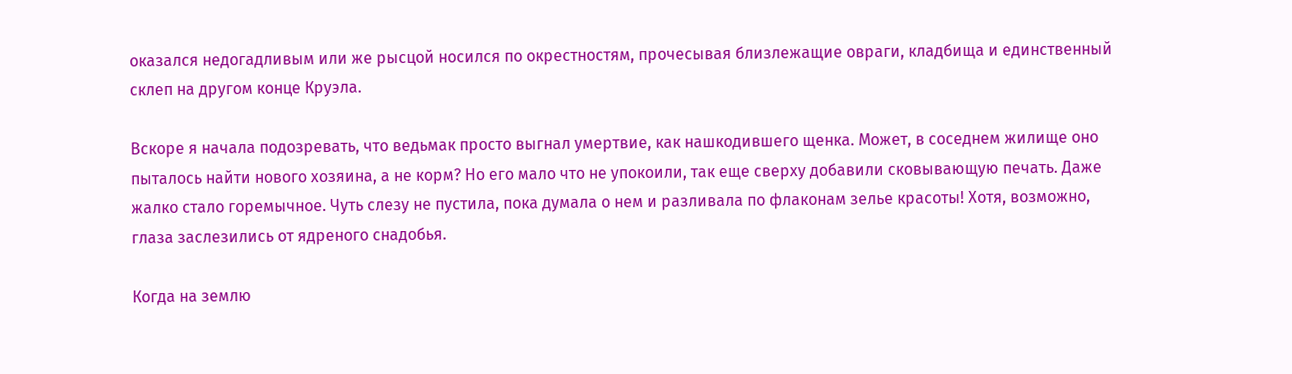оказался недогадливым или же рысцой носился по окрестностям, прочесывая близлежащие овраги, кладбища и единственный склеп на другом конце Круэла.

Вскоре я начала подозревать, что ведьмак просто выгнал умертвие, как нашкодившего щенка. Может, в соседнем жилище оно пыталось найти нового хозяина, а не корм? Но его мало что не упокоили, так еще сверху добавили сковывающую печать. Даже жалко стало горемычное. Чуть слезу не пустила, пока думала о нем и разливала по флаконам зелье красоты! Хотя, возможно, глаза заслезились от ядреного снадобья.

Когда на землю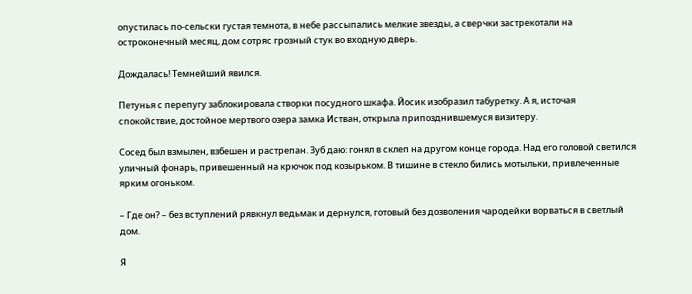опустилась по‑сельски густая темнота, в небе рассыпались мелкие звезды, а сверчки застрекотали на остроконечный месяц, дом сотряс грозный стук во входную дверь.

Дождалась! Темнейший явился.

Петунья с перепугу заблокировала створки посудного шкафа. Йосик изобразил табуретку. А я, источая спокойствие, достойное мертвого озера замка Истван, открыла припозднившемуся визитеру.

Сосед был взмылен, взбешен и растрепан. Зуб даю: гонял в склеп на другом конце города. Над его головой светился уличный фонарь, привешенный на крючок под козырьком. В тишине в стекло бились мотыльки, привлеченные ярким огоньком.

– Где он? – без вступлений рявкнул ведьмак и дернулся, готовый без дозволения чародейки ворваться в светлый дом.

Я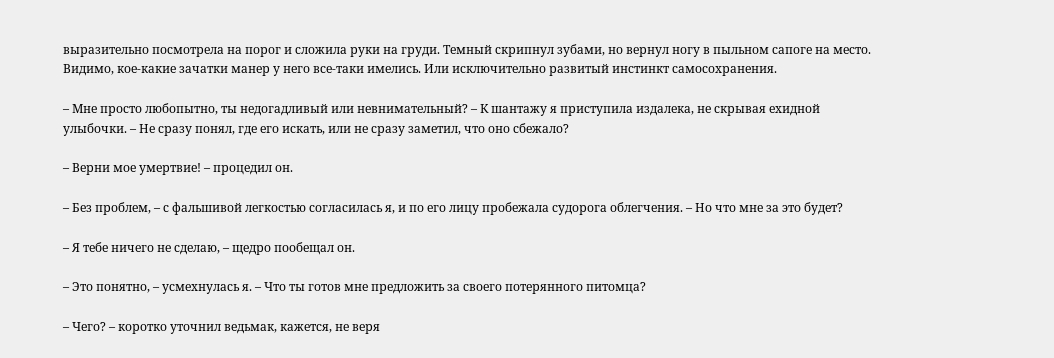выразительно посмотрела на порог и сложила руки на груди. Темный скрипнул зубами, но вернул ногу в пыльном сапоге на место. Видимо, кое‑какие зачатки манер у него все‑таки имелись. Или исключительно развитый инстинкт самосохранения.

– Мне просто любопытно, ты недогадливый или невнимательный? – К шантажу я приступила издалека, не скрывая ехидной улыбочки. – Не сразу понял, где его искать, или не сразу заметил, что оно сбежало?

– Верни мое умертвие! – процедил он.

– Без проблем, – с фальшивой легкостью согласилась я, и по его лицу пробежала судорога облегчения. – Но что мне за это будет?

– Я тебе ничего не сделаю, – щедро пообещал он.

– Это понятно, – усмехнулась я. – Что ты готов мне предложить за своего потерянного питомца?

– Чего? – коротко уточнил ведьмак, кажется, не веря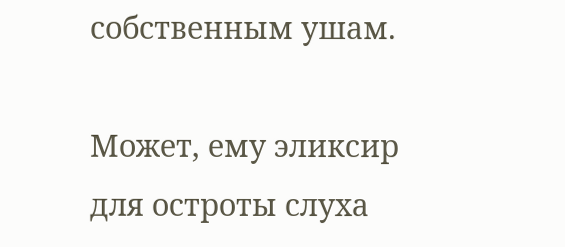собственным ушам.

Может, ему эликсир для остроты слуха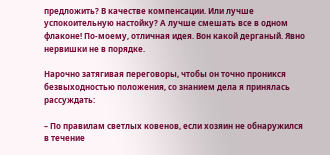предложить? В качестве компенсации. Или лучше успокоительную настойку? А лучше смешать все в одном флаконе! По‑моему, отличная идея. Вон какой дерганый. Явно нервишки не в порядке.

Нарочно затягивая переговоры, чтобы он точно проникся безвыходностью положения, со знанием дела я принялась рассуждать:

– По правилам светлых ковенов, если хозяин не обнаружился в течение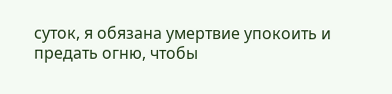суток, я обязана умертвие упокоить и предать огню, чтобы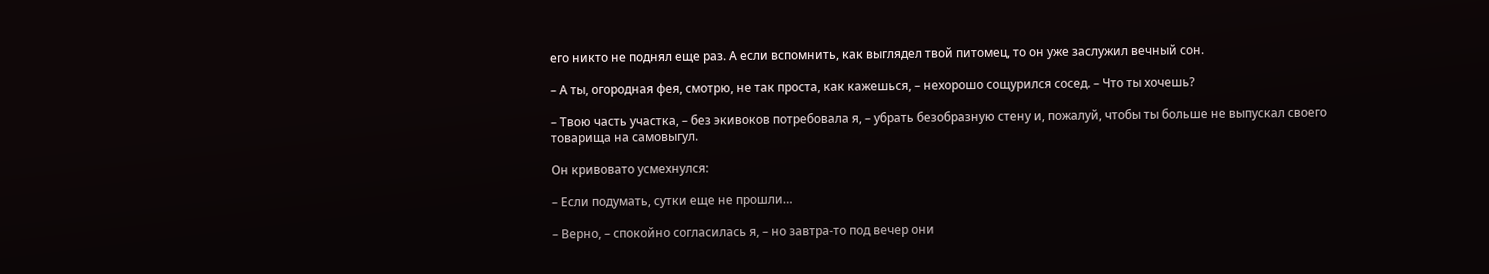его никто не поднял еще раз. А если вспомнить, как выглядел твой питомец, то он уже заслужил вечный сон.

– А ты, огородная фея, смотрю, не так проста, как кажешься, – нехорошо сощурился сосед. – Что ты хочешь?

– Твою часть участка, – без экивоков потребовала я, – убрать безобразную стену и, пожалуй, чтобы ты больше не выпускал своего товарища на самовыгул.

Он кривовато усмехнулся:

– Если подумать, сутки еще не прошли…

– Верно, – спокойно согласилась я, – но завтра‑то под вечер они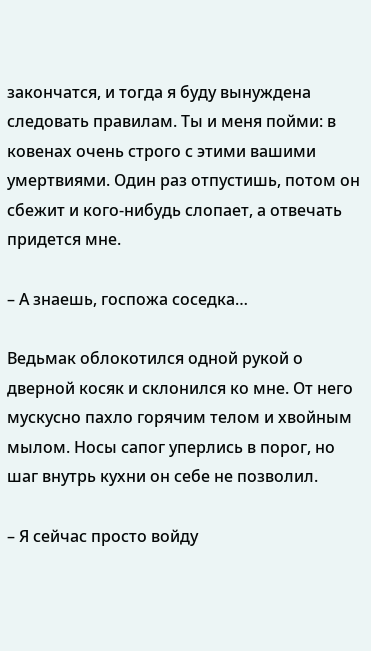закончатся, и тогда я буду вынуждена следовать правилам. Ты и меня пойми: в ковенах очень строго с этими вашими умертвиями. Один раз отпустишь, потом он сбежит и кого‑нибудь слопает, а отвечать придется мне.

– А знаешь, госпожа соседка…

Ведьмак облокотился одной рукой о дверной косяк и склонился ко мне. От него мускусно пахло горячим телом и хвойным мылом. Носы сапог уперлись в порог, но шаг внутрь кухни он себе не позволил.

– Я сейчас просто войду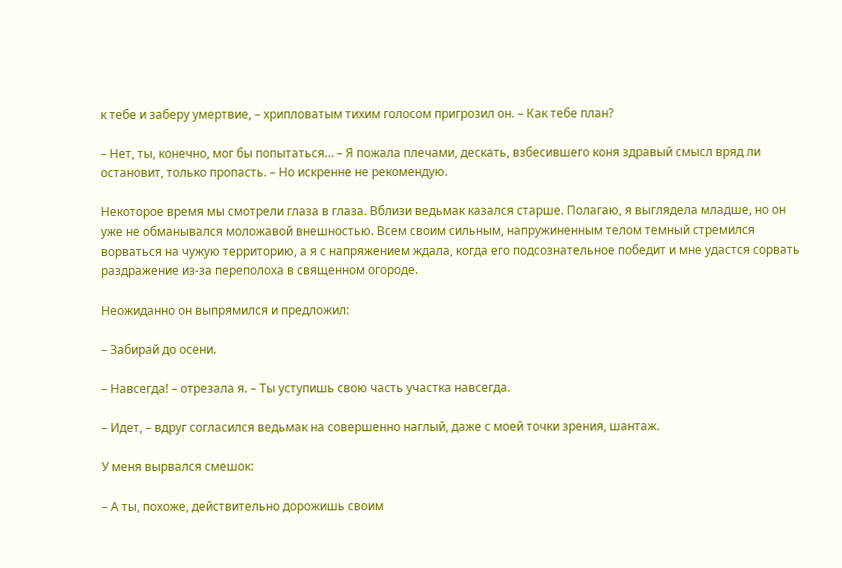к тебе и заберу умертвие, – хрипловатым тихим голосом пригрозил он. – Как тебе план?

– Нет, ты, конечно, мог бы попытаться… – Я пожала плечами, дескать, взбесившего коня здравый смысл вряд ли остановит, только пропасть. – Но искренне не рекомендую.

Некоторое время мы смотрели глаза в глаза. Вблизи ведьмак казался старше. Полагаю, я выглядела младше, но он уже не обманывался моложавой внешностью. Всем своим сильным, напружиненным телом темный стремился ворваться на чужую территорию, а я с напряжением ждала, когда его подсознательное победит и мне удастся сорвать раздражение из‑за переполоха в священном огороде.

Неожиданно он выпрямился и предложил:

– Забирай до осени.

– Навсегда! – отрезала я. – Ты уступишь свою часть участка навсегда.

– Идет, – вдруг согласился ведьмак на совершенно наглый, даже с моей точки зрения, шантаж.

У меня вырвался смешок:

– А ты, похоже, действительно дорожишь своим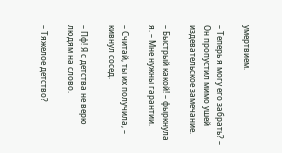умертвием.

– Теперь я могу его забрать? – Он пропустил мимо ушей издевательское замечание.

– Быстрый какой! – фыркнула я. – Мне нужны гарантии.

– Считай, ты их получила, – кивнул сосед.

– Пф! Я с детства не верю людям на слово.

– Тяжелое детство?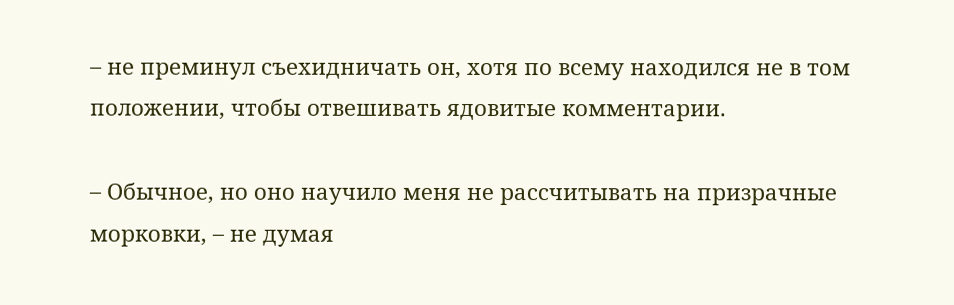– не преминул съехидничать он, хотя по всему находился не в том положении, чтобы отвешивать ядовитые комментарии.

– Обычное, но оно научило меня не рассчитывать на призрачные морковки, – не думая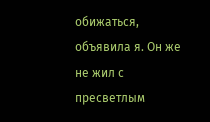обижаться, объявила я. Он же не жил с пресветлым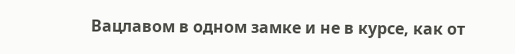Вацлавом в одном замке и не в курсе, как от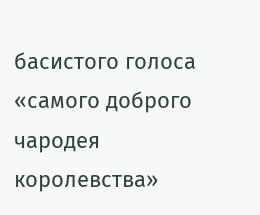басистого голоса «самого доброго чародея королевства»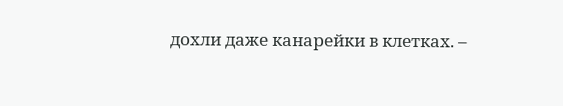дохли даже канарейки в клетках. –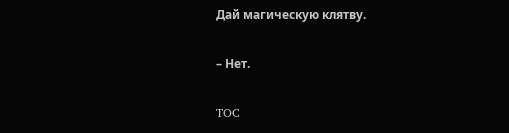Дай магическую клятву.

– Нет.

TOC